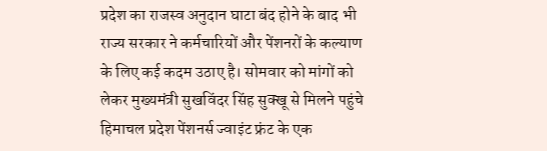प्रदेश का राजस्व अनुदान घाटा बंद होने के बाद भी राज्य सरकार ने कर्मचारियों और पेंशनरों के कल्याण के लिए कई कदम उठाए है। सोमवार को मांगों को लेकर मुख्यमंत्री सुखविंदर सिंह सुक्खू से मिलने पहुंचे हिमाचल प्रदेश पेंशनर्स ज्वाइंट फ्रंट के एक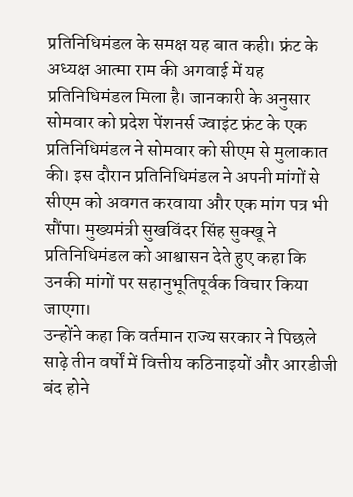प्रतिनिधिमंडल के समक्ष यह बात कही। फ्रंट के अध्यक्ष आत्मा राम की अगवाई में यह प्रतिनिधिमंडल मिला है। जानकारी के अनुसार सोमवार को प्रदेश पेंशनर्स ज्वाइंट फ्रंट के एक प्रतिनिधिमंडल ने सोमवार को सीएम से मुलाकात की। इस दौरान प्रतिनिधिमंडल ने अपनी मांगों से सीएम को अवगत करवाया और एक मांग पत्र भी सौंपा। मुख्यमंत्री सुखविंदर सिंह सुक्खू ने प्रतिनिधिमंडल को आश्वासन देते हुए कहा कि उनकी मांगों पर सहानुभूतिपूर्वक विचार किया जाएगा।
उन्होंने कहा कि वर्तमान राज्य सरकार ने पिछले साढ़े तीन वर्षों में वित्तीय कठिनाइयों और आरडीजी बंद होने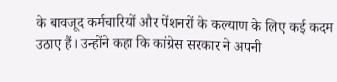के बावजूद कर्मचारियों और पेंशनरों के कल्याण के लिए कई कदम उठाए हैं। उन्होंने कहा कि कांग्रेस सरकार ने अपनी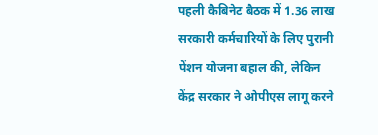पहली कैबिनेट बैठक में 1.36 लाख सरकारी कर्मचारियों के लिए पुरानी पेंशन योजना बहाल की, लेकिन केंद्र सरकार ने ओपीएस लागू करने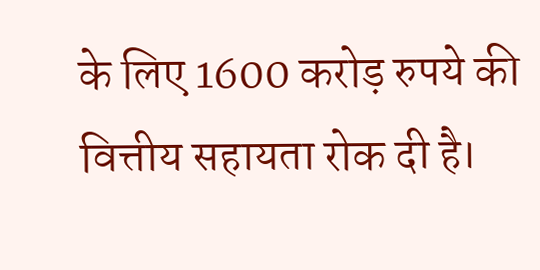के लिए 1600 करोड़ रुपये की वित्तीय सहायता रोक दी है।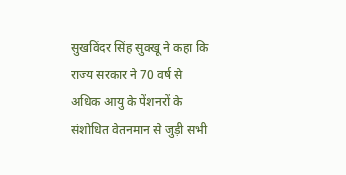सुखविंदर सिंह सुक्खू ने कहा कि राज्य सरकार ने 70 वर्ष से अधिक आयु के पेंशनरों के संशोधित वेतनमान से जुड़ी सभी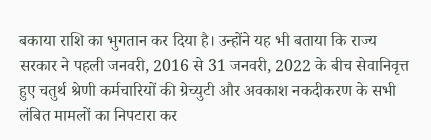बकाया राशि का भुगतान कर दिया है। उन्होंने यह भी बताया कि राज्य सरकार ने पहली जनवरी, 2016 से 31 जनवरी, 2022 के बीच सेवानिवृत्त हुए चतुर्थ श्रेणी कर्मचारियों की ग्रेच्युटी और अवकाश नकदीकरण के सभी लंबित मामलों का निपटारा कर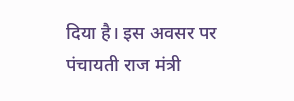दिया है। इस अवसर पर पंचायती राज मंत्री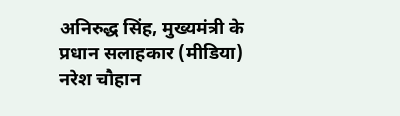अनिरुद्ध सिंह, मुख्यमंत्री के प्रधान सलाहकार (मीडिया) नरेश चौहान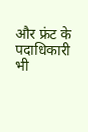और फ्रंट के पदाधिकारी भी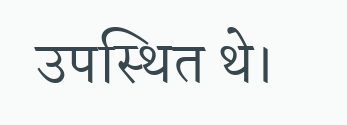उपस्थित थे।